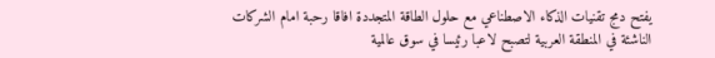يفتح دمج تقنيات الذكاء الاصطناعي مع حلول الطاقة المتجددة افاقا رحبة امام الشركات الناشئة في المنطقة العربية لتصبح لاعبا رئيسا في سوق عالمية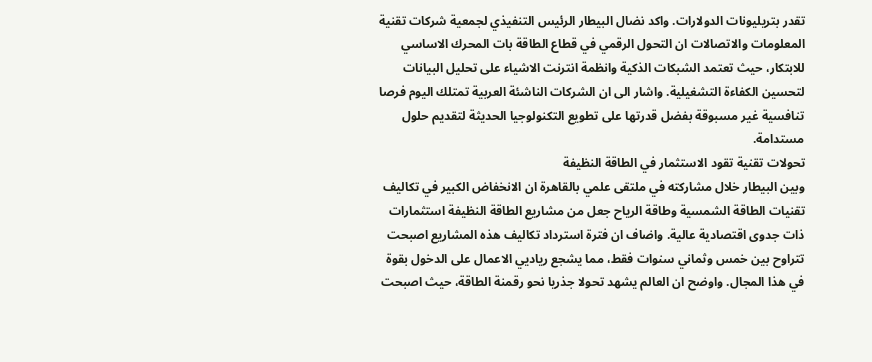تقدر بتريليونات الدولارات. واكد نضال البيطار الرئيس التنفيذي لجمعية شركات تقنية المعلومات والاتصالات ان التحول الرقمي في قطاع الطاقة بات المحرك الاساسي للابتكار، حيث تعتمد الشبكات الذكية وانظمة انترنت الاشياء على تحليل البيانات لتحسين الكفاءة التشغيلية. واشار الى ان الشركات الناشئة العربية تمتلك اليوم فرصا تنافسية غير مسبوقة بفضل قدرتها على تطويع التكنولوجيا الحديثة لتقديم حلول مستدامة.
تحولات تقنية تقود الاستثمار في الطاقة النظيفة
وبين البيطار خلال مشاركته في ملتقى علمي بالقاهرة ان الانخفاض الكبير في تكاليف تقنيات الطاقة الشمسية وطاقة الرياح جعل من مشاريع الطاقة النظيفة استثمارات ذات جدوى اقتصادية عالية. واضاف ان فترة استرداد تكاليف هذه المشاريع اصبحت تتراوح بين خمس وثماني سنوات فقط، مما يشجع رياديي الاعمال على الدخول بقوة في هذا المجال. واوضح ان العالم يشهد تحولا جذريا نحو رقمنة الطاقة، حيث اصبحت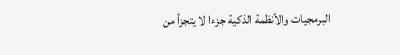البرمجيات والأنظمة الذكية جزءا لا يتجزأ من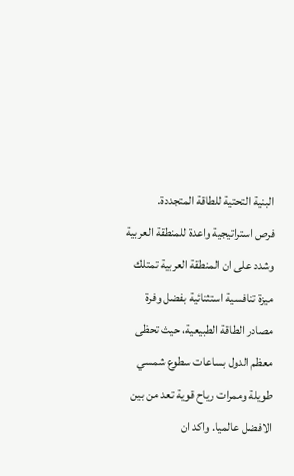البنية التحتية للطاقة المتجددة.
فرص استراتيجية واعدة للمنطقة العربية
وشدد على ان المنطقة العربية تمتلك ميزة تنافسية استثنائية بفضل وفرة مصادر الطاقة الطبيعية، حيث تحظى معظم الدول بساعات سطوع شمسي طويلة وممرات رياح قوية تعد من بين الافضل عالميا. واكد ان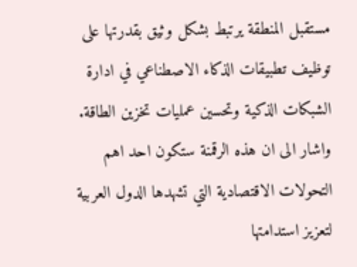مستقبل المنطقة يرتبط بشكل وثيق بقدرتها على توظيف تطبيقات الذكاء الاصطناعي في ادارة الشبكات الذكية وتحسين عمليات تخزين الطاقة. واشار الى ان هذه الرقمنة ستكون احد اهم التحولات الاقتصادية التي تشهدها الدول العربية لتعزيز استدامتها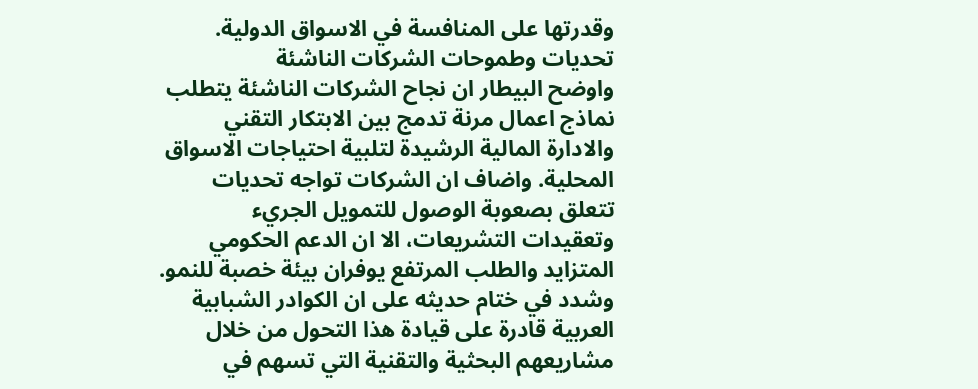وقدرتها على المنافسة في الاسواق الدولية.
تحديات وطموحات الشركات الناشئة
واوضح البيطار ان نجاح الشركات الناشئة يتطلب نماذج اعمال مرنة تدمج بين الابتكار التقني والادارة المالية الرشيدة لتلبية احتياجات الاسواق المحلية. واضاف ان الشركات تواجه تحديات تتعلق بصعوبة الوصول للتمويل الجريء وتعقيدات التشريعات، الا ان الدعم الحكومي المتزايد والطلب المرتفع يوفران بيئة خصبة للنمو. وشدد في ختام حديثه على ان الكوادر الشبابية العربية قادرة على قيادة هذا التحول من خلال مشاريعهم البحثية والتقنية التي تسهم في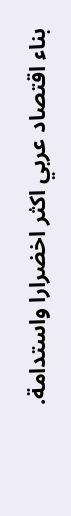بناء اقتصاد عربي اكثر اخضرارا واستدامة.